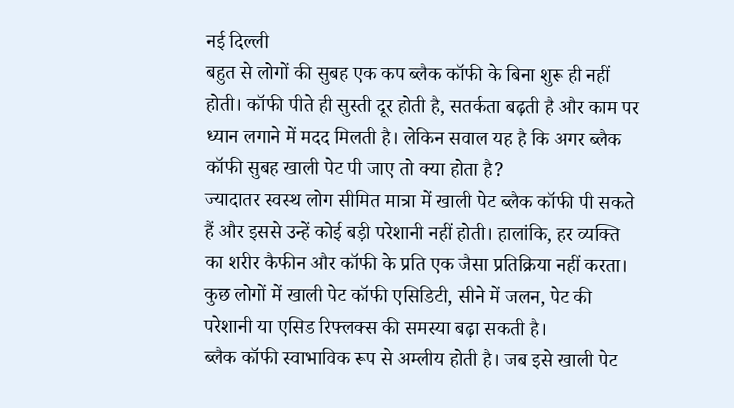नई दिल्ली
बहुत से लोगों की सुबह एक कप ब्लैक कॉफी के बिना शुरू ही नहीं होती। कॉफी पीते ही सुस्ती दूर होती है, सतर्कता बढ़ती है और काम पर ध्यान लगाने में मदद मिलती है। लेकिन सवाल यह है कि अगर ब्लैक कॉफी सुबह खाली पेट पी जाए तो क्या होता है?
ज्यादातर स्वस्थ लोग सीमित मात्रा में खाली पेट ब्लैक कॉफी पी सकते हैं और इससे उन्हें कोई बड़ी परेशानी नहीं होती। हालांकि, हर व्यक्ति का शरीर कैफीन और कॉफी के प्रति एक जैसा प्रतिक्रिया नहीं करता। कुछ लोगों में खाली पेट कॉफी एसिडिटी, सीने में जलन, पेट की परेशानी या एसिड रिफ्लक्स की समस्या बढ़ा सकती है।
ब्लैक कॉफी स्वाभाविक रूप से अम्लीय होती है। जब इसे खाली पेट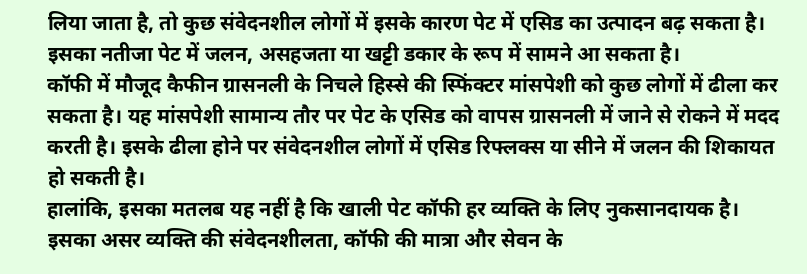लिया जाता है, तो कुछ संवेदनशील लोगों में इसके कारण पेट में एसिड का उत्पादन बढ़ सकता है। इसका नतीजा पेट में जलन, असहजता या खट्टी डकार के रूप में सामने आ सकता है।
कॉफी में मौजूद कैफीन ग्रासनली के निचले हिस्से की स्फिंक्टर मांसपेशी को कुछ लोगों में ढीला कर सकता है। यह मांसपेशी सामान्य तौर पर पेट के एसिड को वापस ग्रासनली में जाने से रोकने में मदद करती है। इसके ढीला होने पर संवेदनशील लोगों में एसिड रिफ्लक्स या सीने में जलन की शिकायत हो सकती है।
हालांकि, इसका मतलब यह नहीं है कि खाली पेट कॉफी हर व्यक्ति के लिए नुकसानदायक है। इसका असर व्यक्ति की संवेदनशीलता, कॉफी की मात्रा और सेवन के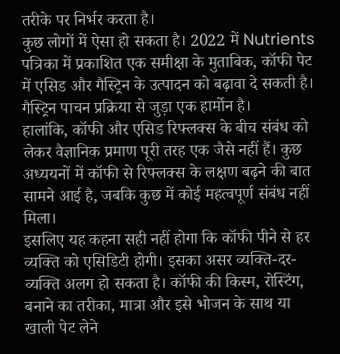तरीके पर निर्भर करता है।
कुछ लोगों में ऐसा हो सकता है। 2022 में Nutrients पत्रिका में प्रकाशित एक समीक्षा के मुताबिक, कॉफी पेट में एसिड और गैस्ट्रिन के उत्पादन को बढ़ावा दे सकती है। गैस्ट्रिन पाचन प्रक्रिया से जुड़ा एक हार्मोन है।
हालांकि, कॉफी और एसिड रिफ्लक्स के बीच संबंध को लेकर वैज्ञानिक प्रमाण पूरी तरह एक जैसे नहीं हैं। कुछ अध्ययनों में कॉफी से रिफ्लक्स के लक्षण बढ़ने की बात सामने आई है, जबकि कुछ में कोई महत्वपूर्ण संबंध नहीं मिला।
इसलिए यह कहना सही नहीं होगा कि कॉफी पीने से हर व्यक्ति को एसिडिटी होगी। इसका असर व्यक्ति-दर-व्यक्ति अलग हो सकता है। कॉफी की किस्म, रोस्टिंग, बनाने का तरीका, मात्रा और इसे भोजन के साथ या खाली पेट लेने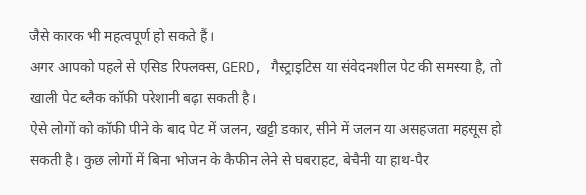जैसे कारक भी महत्वपूर्ण हो सकते हैं।
अगर आपको पहले से एसिड रिफ्लक्स, GERD, गैस्ट्राइटिस या संवेदनशील पेट की समस्या है, तो खाली पेट ब्लैक कॉफी परेशानी बढ़ा सकती है।
ऐसे लोगों को कॉफी पीने के बाद पेट में जलन, खट्टी डकार, सीने में जलन या असहजता महसूस हो सकती है। कुछ लोगों में बिना भोजन के कैफीन लेने से घबराहट, बेचैनी या हाथ-पैर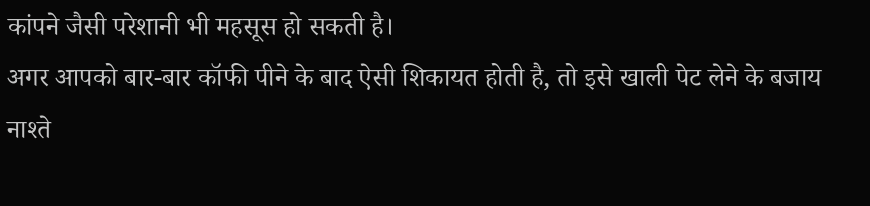कांपने जैसी परेशानी भी महसूस हो सकती है।
अगर आपको बार-बार कॉफी पीने के बाद ऐसी शिकायत होती है, तो इसे खाली पेट लेने के बजाय नाश्ते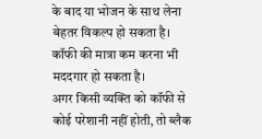के बाद या भोजन के साथ लेना बेहतर विकल्प हो सकता है। कॉफी की मात्रा कम करना भी मददगार हो सकता है।
अगर किसी व्यक्ति को कॉफी से कोई परेशानी नहीं होती, तो ब्लैक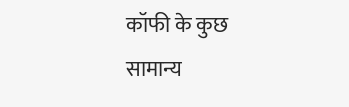कॉफी के कुछ सामान्य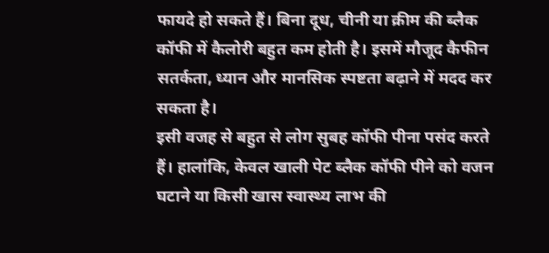फायदे हो सकते हैं। बिना दूध, चीनी या क्रीम की ब्लैक कॉफी में कैलोरी बहुत कम होती है। इसमें मौजूद कैफीन सतर्कता, ध्यान और मानसिक स्पष्टता बढ़ाने में मदद कर सकता है।
इसी वजह से बहुत से लोग सुबह कॉफी पीना पसंद करते हैं। हालांकि, केवल खाली पेट ब्लैक कॉफी पीने को वजन घटाने या किसी खास स्वास्थ्य लाभ की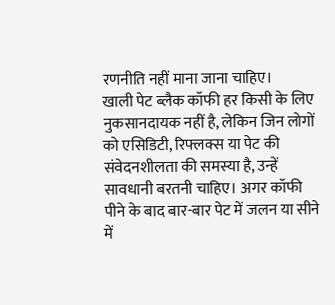रणनीति नहीं माना जाना चाहिए।
खाली पेट ब्लैक कॉफी हर किसी के लिए नुकसानदायक नहीं है, लेकिन जिन लोगों को एसिडिटी, रिफ्लक्स या पेट की संवेदनशीलता की समस्या है, उन्हें सावधानी बरतनी चाहिए। अगर कॉफी पीने के बाद बार-बार पेट में जलन या सीने में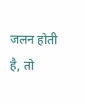जलन होती है, तो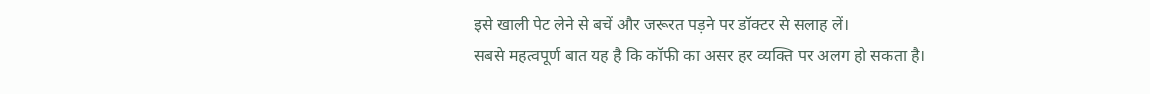इसे खाली पेट लेने से बचें और जरूरत पड़ने पर डॉक्टर से सलाह लें।
सबसे महत्वपूर्ण बात यह है कि कॉफी का असर हर व्यक्ति पर अलग हो सकता है।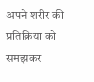अपने शरीर की प्रतिक्रिया को समझकर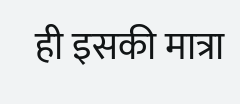ही इसकी मात्रा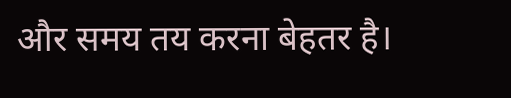और समय तय करना बेहतर है।